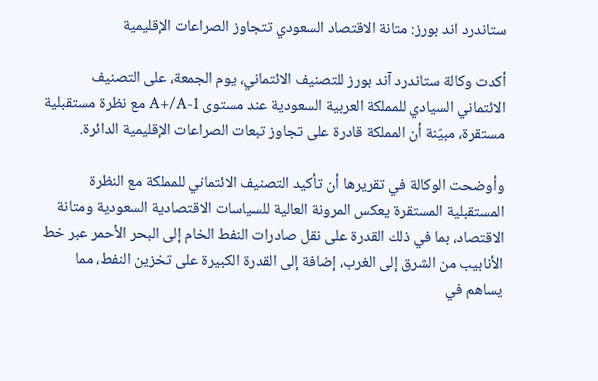ستاندرد اند بورز: متانة الاقتصاد السعودي تتجاوز الصراعات الإقليمية

أكدت وكالة ستاندرد آند بورز للتصنيف الائتماني، يوم الجمعة، على التصنيف الائتماني السيادي للمملكة العربية السعودية عند مستوى A+/A-1 مع نظرة مستقبلية مستقرة، مبيّنة أن المملكة قادرة على تجاوز تبعات الصراعات الإقليمية الدائرة.

وأوضحت الوكالة في تقريرها أن تأكيد التصنيف الائتماني للمملكة مع النظرة المستقبلية المستقرة يعكس المرونة العالية للسياسات الاقتصادية السعودية ومتانة الاقتصاد، بما في ذلك القدرة على نقل صادرات النفط الخام إلى البحر الأحمر عبر خط الأنابيب من الشرق إلى الغرب، إضافة إلى القدرة الكبيرة على تخزين النفط، مما يساهم في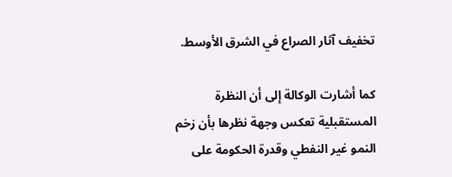تخفيف آثار الصراع في الشرق الأوسط.

كما أشارت الوكالة إلى أن النظرة المستقبلية تعكس وجهة نظرها بأن زخم النمو غير النفطي وقدرة الحكومة على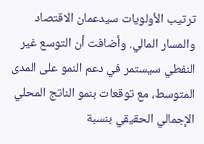ترتيب الأولويات سيدعمان الاقتصاد والمسار المالي. وأضافت أن التوسع غير النفطي سيستمر في دعم النمو على المدى المتوسط، مع توقعات بنمو الناتج المحلي الإجمالي الحقيقي بنسبة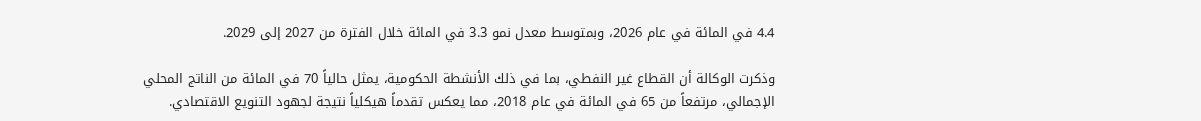4.4 في المائة في عام 2026، وبمتوسط معدل نمو 3.3 في المائة خلال الفترة من 2027 إلى 2029.

وذكرت الوكالة أن القطاع غير النفطي، بما في ذلك الأنشطة الحكومية، يمثل حالياً 70 في المائة من الناتج المحلي الإجمالي، مرتفعاً من 65 في المائة في عام 2018، مما يعكس تقدماً هيكلياً نتيجة لجهود التنويع الاقتصادي.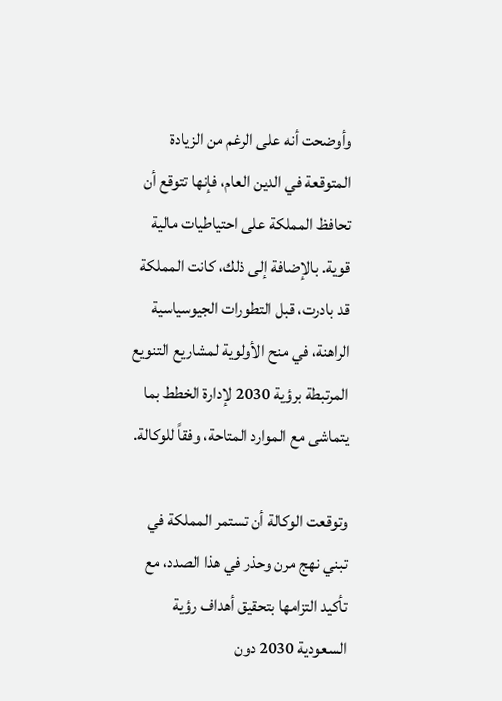وأوضحت أنه على الرغم من الزيادة المتوقعة في الدين العام، فإنها تتوقع أن تحافظ المملكة على احتياطيات مالية قوية. بالإضافة إلى ذلك، كانت المملكة قد بادرت، قبل التطورات الجيوسياسية الراهنة، في منح الأولوية لمشاريع التنويع المرتبطة برؤية 2030 لإدارة الخطط بما يتماشى مع الموارد المتاحة، وفقاً للوكالة.

وتوقعت الوكالة أن تستمر المملكة في تبني نهج مرن وحذر في هذا الصدد، مع تأكيد التزامها بتحقيق أهداف رؤية السعودية 2030 دون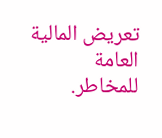تعريض المالية العامة للمخاطر.